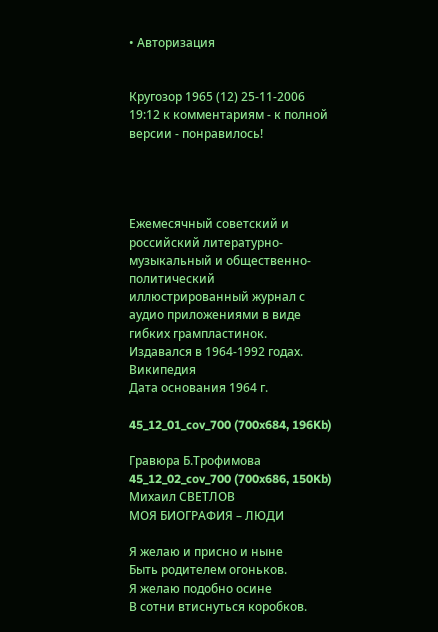• Авторизация


Кругозор 1965 (12) 25-11-2006 19:12 к комментариям - к полной версии - понравилось!




Ежемесячный советский и российский литературно-музыкальный и общественно-политический иллюстрированный журнал с аудио приложениями в виде гибких грампластинок. Издавался в 1964-1992 годах. Википедия
Дата основания 1964 г.

45_12_01_cov_700 (700x684, 196Kb)

Гравюра Б.Трофимова
45_12_02_cov_700 (700x686, 150Kb)
Михаил СВЕТЛОВ
МОЯ БИОГРАФИЯ – ЛЮДИ

Я желаю и присно и ныне
Быть родителем огоньков.
Я желаю подобно осине
В сотни втиснуться коробков.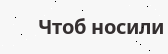Чтоб носили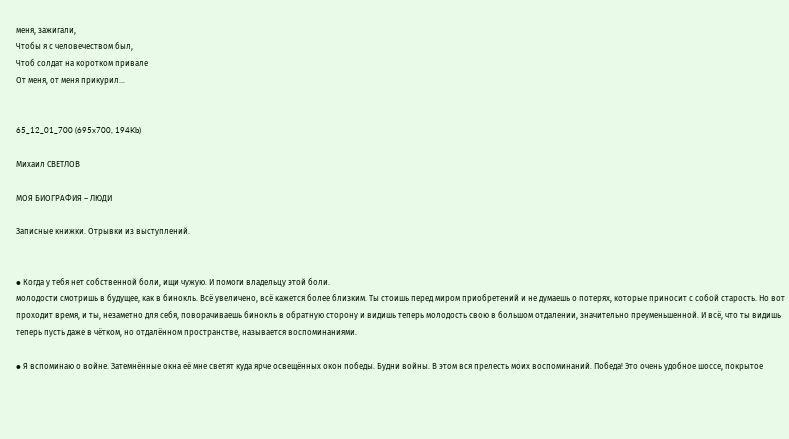меня, зажигали,
Чтобы я с человечеством был,
Чтоб солдат на коротком привале
От меня, от меня прикурил…


65_12_01_700 (695x700, 194Kb)

Михаил СВЕТЛОВ

МОЯ БИОГРАФИЯ – ЛЮДИ

Записные книжки. Отрывки из выступлений.


● Когда у тебя нет собственной боли, ищи чужую. И помоги владельцу этой боли.
молодости смотришь в будущее, как в бинокль. Всё увеличено, всё кажется более близким. Ты стоишь перед миром приобретений и не думаешь о потерях, которые приносит с собой старость. Но вот проходит время, и ты, незаметно для себя, поворачиваешь бинокль в обратную сторону и видишь теперь молодость свою в большом отдалении, значительно преуменьшенной. И всё, что ты видишь теперь пусть даже в чётком, но отдалённом пространстве, называется воспоминаниями.

● Я вспоминаю о войне. Затемнённые окна её мне светят куда ярче освещённых окон победы. Будни войны. В этом вся прелесть моих воспоминаний. Победа! Это очень удобное шоссе, покрытое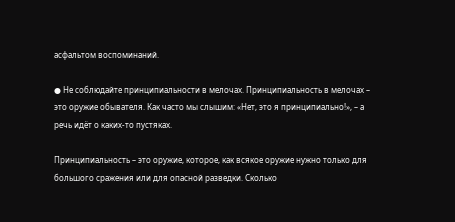асфальтом воспоминаний.

● Не соблюдайте принципиальности в мелочах. Принципиальность в мелочах – это оружие обывателя. Как часто мы слышим: «Нет, это я принципиально!», – а речь идёт о каких-то пустяках.

Принципиальность – это оружие, которое, как всякое оружие нужно только для большого сражения или для опасной разведки. Сколько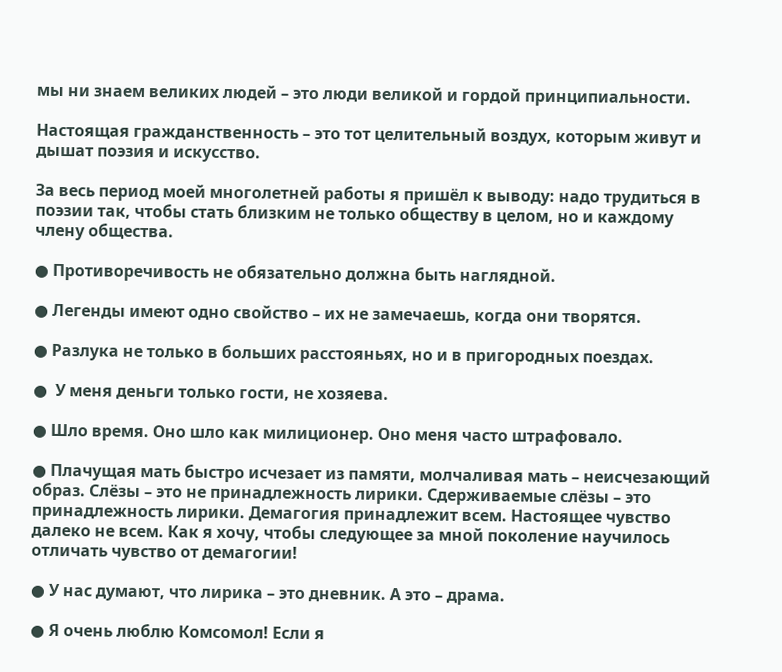мы ни знаем великих людей – это люди великой и гордой принципиальности.

Настоящая гражданственность – это тот целительный воздух, которым живут и дышат поэзия и искусство.

За весь период моей многолетней работы я пришёл к выводу: надо трудиться в поэзии так, чтобы стать близким не только обществу в целом, но и каждому члену общества.

● Противоречивость не обязательно должна быть наглядной.

● Легенды имеют одно свойство – их не замечаешь, когда они творятся.

● Разлука не только в больших расстояньях, но и в пригородных поездах.

●  У меня деньги только гости, не хозяева.

● Шло время. Оно шло как милиционер. Оно меня часто штрафовало.

● Плачущая мать быстро исчезает из памяти, молчаливая мать – неисчезающий образ. Слёзы – это не принадлежность лирики. Сдерживаемые слёзы – это принадлежность лирики. Демагогия принадлежит всем. Настоящее чувство далеко не всем. Как я хочу, чтобы следующее за мной поколение научилось отличать чувство от демагогии!

● У нас думают, что лирика – это дневник. А это – драма.

● Я очень люблю Комсомол! Если я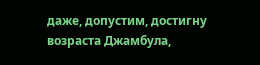даже, допустим, достигну возраста Джамбула,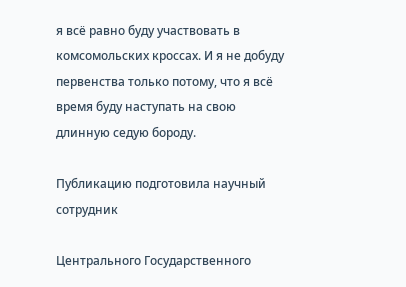я всё равно буду участвовать в комсомольских кроссах. И я не добуду первенства только потому, что я всё время буду наступать на свою длинную седую бороду.

Публикацию подготовила научный сотрудник

Центрального Государственного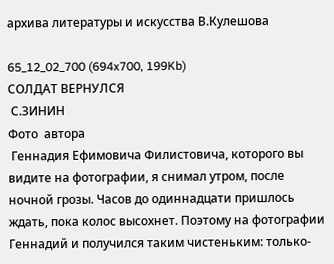архива литературы и искусства В.Кулешова

65_12_02_700 (694x700, 199Kb)
СОЛДАТ ВЕРНУЛСЯ
 С.ЗИНИН
Фото  автора
 Геннадия Ефимовича Филистовича, которого вы видите на фотографии, я снимал утром, после ночной грозы. Часов до одиннадцати пришлось ждать, пока колос высохнет. Поэтому на фотографии Геннадий и получился таким чистеньким: только-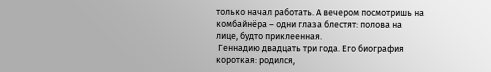только начал работать. А вечером посмотришь на комбайнёра – одни глаза блестят: полова на лице, будто приклеенная.
 Геннадию двадцать три года. Его биография короткая: родился,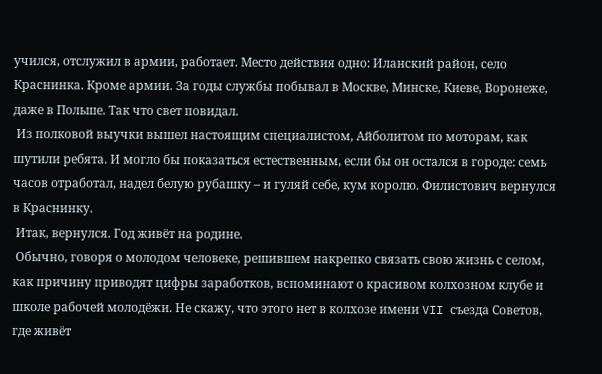учился, отслужил в армии, работает. Место действия одно: Иланский район, село Краснинка. Кроме армии. За годы службы побывал в Москве, Минске, Киеве, Воронеже, даже в Польше. Так что свет повидал.
 Из полковой выучки вышел настоящим специалистом, Айболитом по моторам, как шутили ребята. И могло бы показаться естественным, если бы он остался в городе: семь часов отработал, надел белую рубашку – и гуляй себе, кум королю. Филистович вернулся в Краснинку.
 Итак, вернулся. Год живёт на родине.
 Обычно, говоря о молодом человеке, решившем накрепко связать свою жизнь с селом, как причину приводят цифры заработков, вспоминают о красивом колхозном клубе и школе рабочей молодёжи. Не скажу, что этого нет в колхозе имени VII съезда Советов, где живёт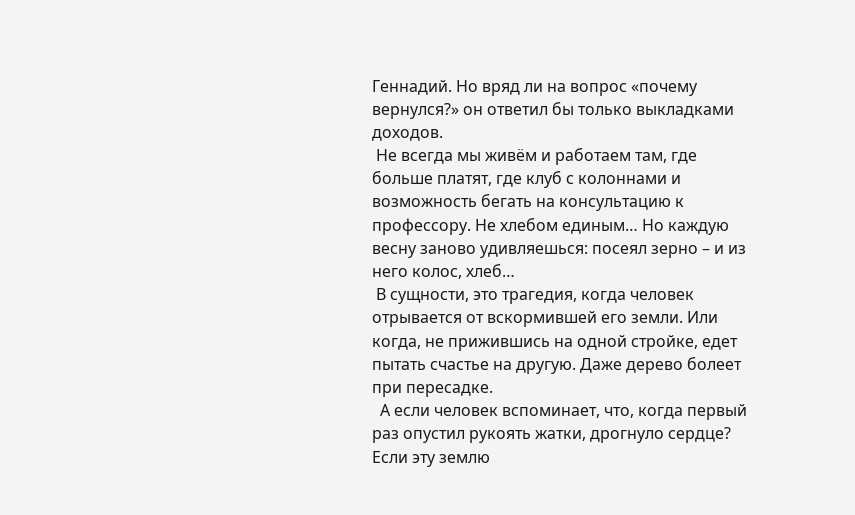Геннадий. Но вряд ли на вопрос «почему вернулся?» он ответил бы только выкладками доходов.
 Не всегда мы живём и работаем там, где больше платят, где клуб с колоннами и возможность бегать на консультацию к профессору. Не хлебом единым… Но каждую весну заново удивляешься: посеял зерно – и из него колос, хлеб…
 В сущности, это трагедия, когда человек отрывается от вскормившей его земли. Или когда, не прижившись на одной стройке, едет пытать счастье на другую. Даже дерево болеет при пересадке.
  А если человек вспоминает, что, когда первый раз опустил рукоять жатки, дрогнуло сердце? Если эту землю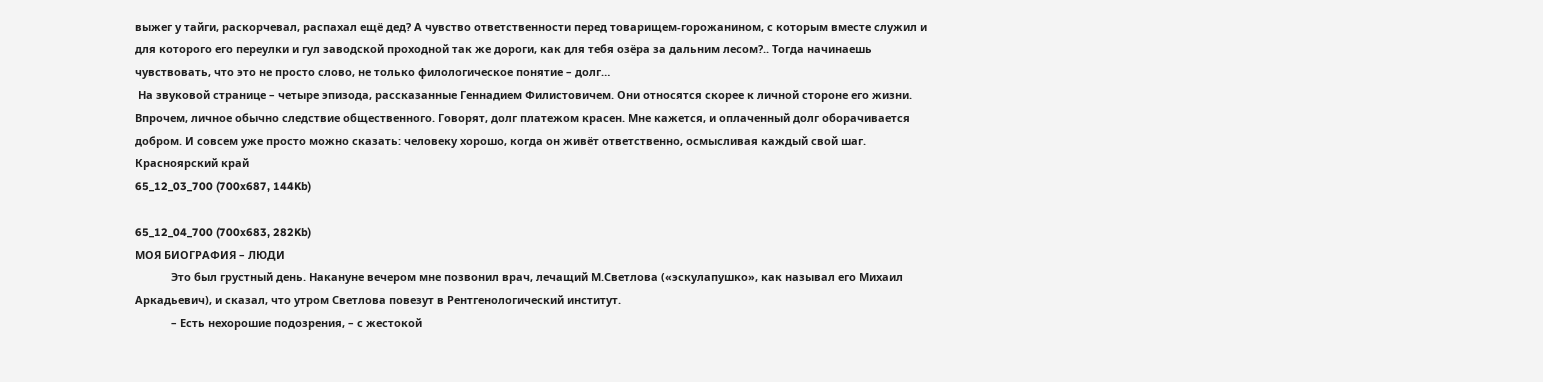выжег у тайги, раскорчевал, распахал ещё дед? А чувство ответственности перед товарищем-горожанином, с которым вместе служил и для которого его переулки и гул заводской проходной так же дороги, как для тебя озёра за дальним лесом?.. Тогда начинаешь чувствовать, что это не просто слово, не только филологическое понятие – долг…
 На звуковой странице – четыре эпизода, рассказанные Геннадием Филистовичем. Они относятся скорее к личной стороне его жизни. Впрочем, личное обычно следствие общественного. Говорят, долг платежом красен. Мне кажется, и оплаченный долг оборачивается добром. И совсем уже просто можно сказать: человеку хорошо, когда он живёт ответственно, осмысливая каждый свой шаг.
Красноярский край
65_12_03_700 (700x687, 144Kb)

65_12_04_700 (700x683, 282Kb)
МОЯ БИОГРАФИЯ – ЛЮДИ
            Это был грустный день. Накануне вечером мне позвонил врач, лечащий М.Светлова («эскулапушко», как называл его Михаил Аркадьевич), и сказал, что утром Светлова повезут в Рентгенологический институт.
            – Есть нехорошие подозрения, – с жестокой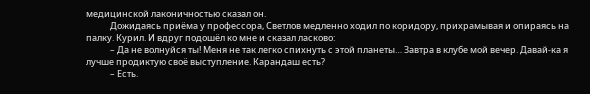медицинской лаконичностью сказал он.
            Дожидаясь приёма у профессора, Светлов медленно ходил по коридору, прихрамывая и опираясь на палку. Курил. И вдруг подошёл ко мне и сказал ласково:
            – Да не волнуйся ты! Меня не так легко спихнуть с этой планеты… Завтра в клубе мой вечер. Давай-ка я лучше продиктую своё выступление. Карандаш есть?
            – Есть.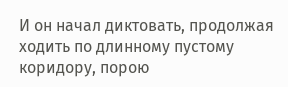И он начал диктовать, продолжая ходить по длинному пустому коридору, порою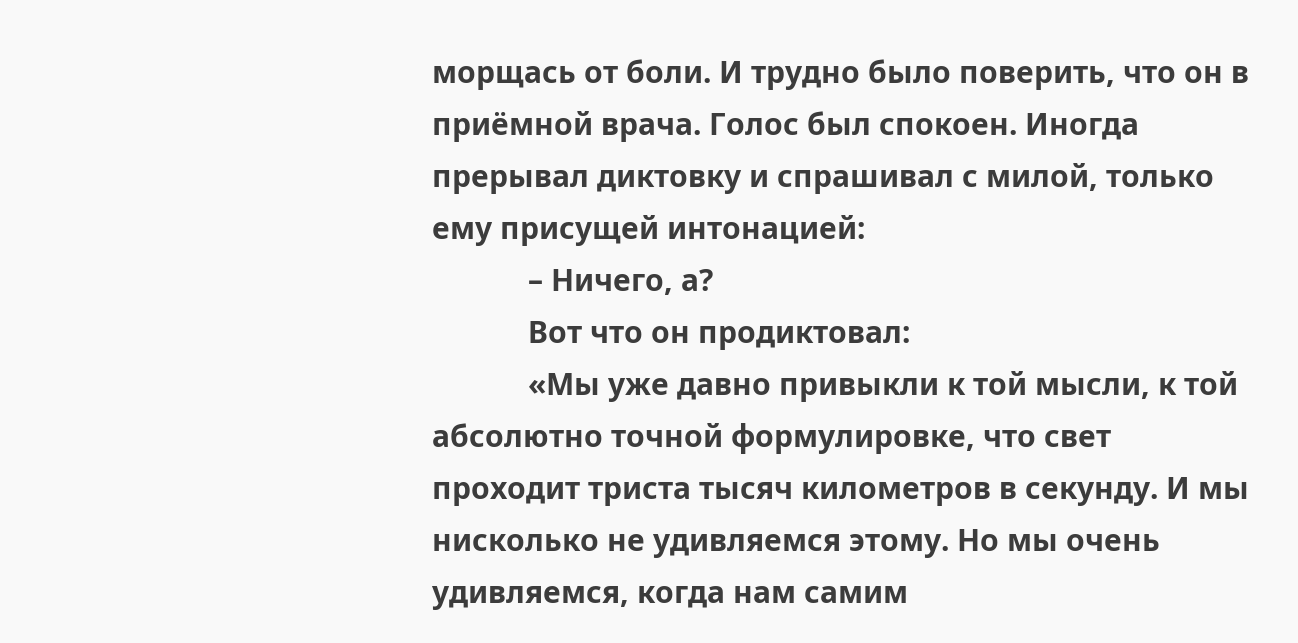морщась от боли. И трудно было поверить, что он в приёмной врача. Голос был спокоен. Иногда прерывал диктовку и спрашивал с милой, только ему присущей интонацией:
            – Ничего, а?
            Вот что он продиктовал:
            «Мы уже давно привыкли к той мысли, к той абсолютно точной формулировке, что свет проходит триста тысяч километров в секунду. И мы нисколько не удивляемся этому. Но мы очень удивляемся, когда нам самим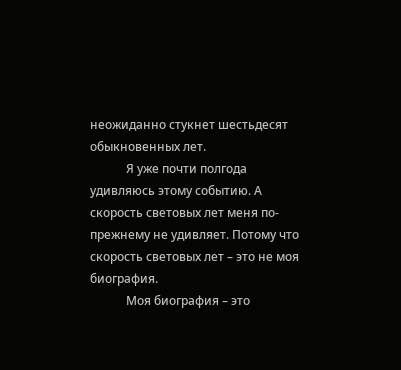неожиданно стукнет шестьдесят обыкновенных лет.
            Я уже почти полгода удивляюсь этому событию. А скорость световых лет меня по-прежнему не удивляет. Потому что скорость световых лет – это не моя биография.
            Моя биография – это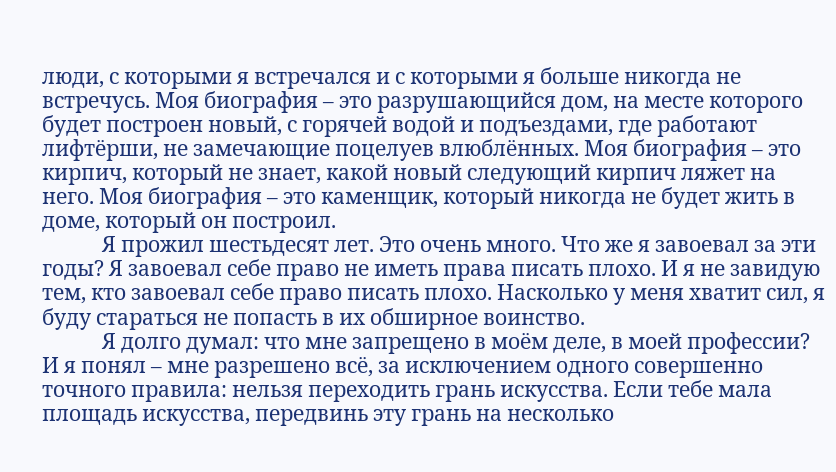люди, с которыми я встречался и с которыми я больше никогда не встречусь. Моя биография – это разрушающийся дом, на месте которого будет построен новый, с горячей водой и подъездами, где работают лифтёрши, не замечающие поцелуев влюблённых. Моя биография – это кирпич, который не знает, какой новый следующий кирпич ляжет на него. Моя биография – это каменщик, который никогда не будет жить в доме, который он построил.
            Я прожил шестьдесят лет. Это очень много. Что же я завоевал за эти годы? Я завоевал себе право не иметь права писать плохо. И я не завидую тем, кто завоевал себе право писать плохо. Насколько у меня хватит сил, я буду стараться не попасть в их обширное воинство.
            Я долго думал: что мне запрещено в моём деле, в моей профессии? И я понял – мне разрешено всё, за исключением одного совершенно точного правила: нельзя переходить грань искусства. Если тебе мала площадь искусства, передвинь эту грань на несколько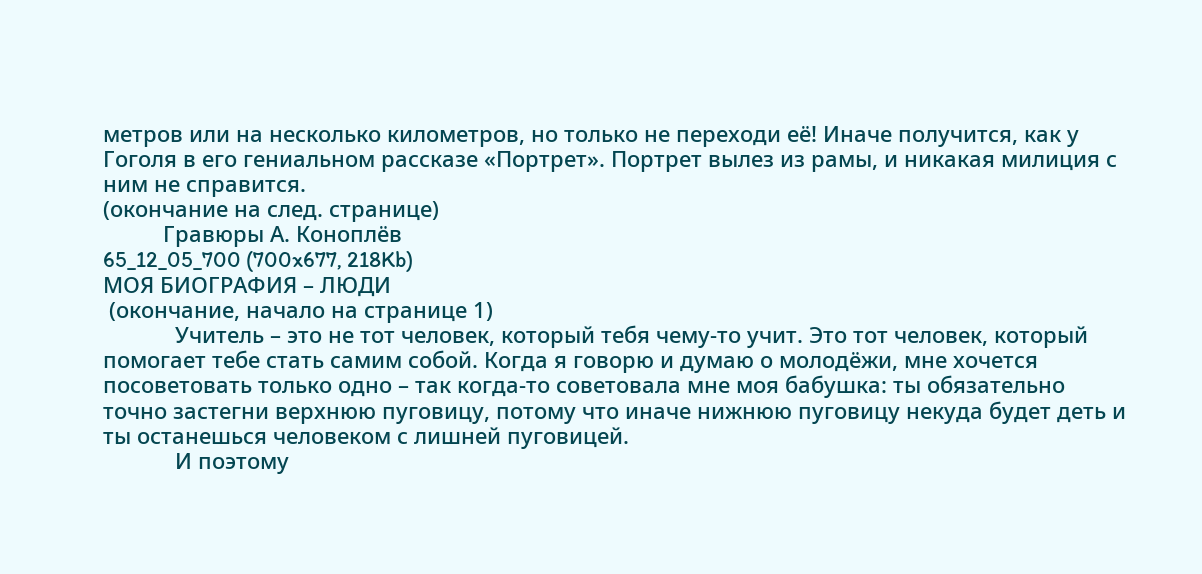метров или на несколько километров, но только не переходи её! Иначе получится, как у Гоголя в его гениальном рассказе «Портрет». Портрет вылез из рамы, и никакая милиция с ним не справится.
(окончание на след. странице)
          Гравюры А. Коноплёв
65_12_05_700 (700x677, 218Kb)
МОЯ БИОГРАФИЯ – ЛЮДИ
 (окончание, начало на странице 1)
            Учитель – это не тот человек, который тебя чему-то учит. Это тот человек, который помогает тебе стать самим собой. Когда я говорю и думаю о молодёжи, мне хочется посоветовать только одно – так когда-то советовала мне моя бабушка: ты обязательно точно застегни верхнюю пуговицу, потому что иначе нижнюю пуговицу некуда будет деть и ты останешься человеком с лишней пуговицей.
            И поэтому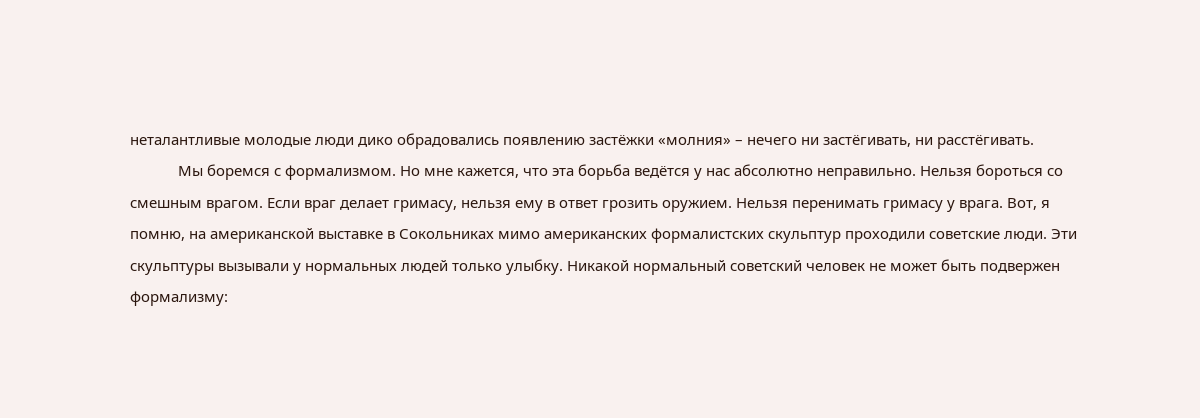неталантливые молодые люди дико обрадовались появлению застёжки «молния» – нечего ни застёгивать, ни расстёгивать.
            Мы боремся с формализмом. Но мне кажется, что эта борьба ведётся у нас абсолютно неправильно. Нельзя бороться со смешным врагом. Если враг делает гримасу, нельзя ему в ответ грозить оружием. Нельзя перенимать гримасу у врага. Вот, я помню, на американской выставке в Сокольниках мимо американских формалистских скульптур проходили советские люди. Эти скульптуры вызывали у нормальных людей только улыбку. Никакой нормальный советский человек не может быть подвержен формализму: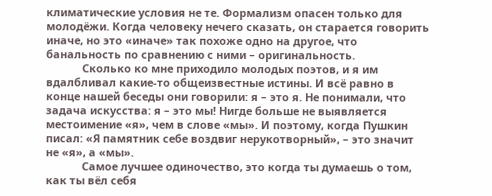климатические условия не те. Формализм опасен только для молодёжи. Когда человеку нечего сказать, он старается говорить иначе, но это «иначе» так похоже одно на другое, что банальность по сравнению с ними – оригинальность.
            Сколько ко мне приходило молодых поэтов, и я им вдалбливал какие-то общеизвестные истины. И всё равно в конце нашей беседы они говорили: я – это я. Не понимали, что задача искусства: я – это мы! Нигде больше не выявляется местоимение «я», чем в слове «мы». И поэтому, когда Пушкин писал: «Я памятник себе воздвиг нерукотворный», – это значит не «я», а «мы».
            Самое лучшее одиночество, это когда ты думаешь о том, как ты вёл себя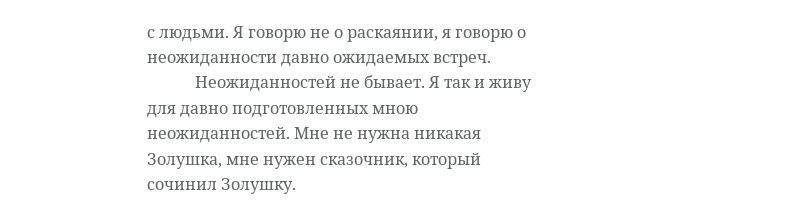с людьми. Я говорю не о раскаянии, я говорю о неожиданности давно ожидаемых встреч.
            Неожиданностей не бывает. Я так и живу для давно подготовленных мною неожиданностей. Мне не нужна никакая Золушка, мне нужен сказочник, который сочинил Золушку.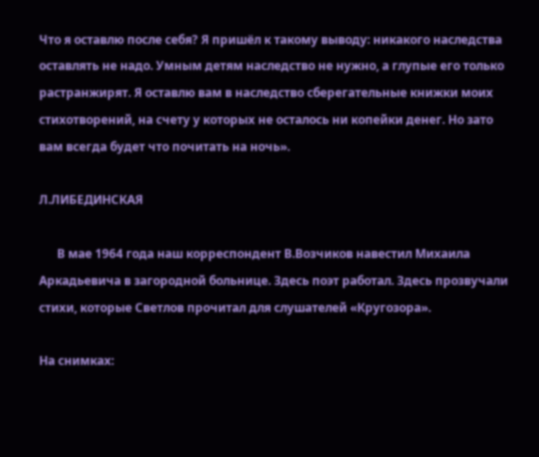Что я оставлю после себя? Я пришёл к такому выводу: никакого наследства оставлять не надо. Умным детям наследство не нужно, а глупые его только растранжирят. Я оставлю вам в наследство сберегательные книжки моих стихотворений, на счету у которых не осталось ни копейки денег. Но зато вам всегда будет что почитать на ночь».

Л.ЛИБЕДИНСКАЯ

      В мае 1964 года наш корреспондент В.Возчиков навестил Михаила Аркадьевича в загородной больнице. Здесь поэт работал. Здесь прозвучали стихи, которые Светлов прочитал для слушателей «Кругозора».

На снимках: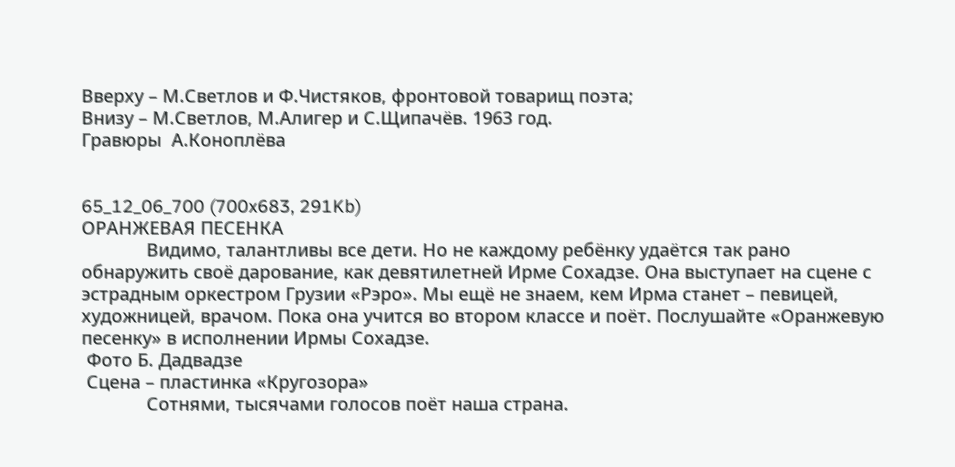Вверху – М.Светлов и Ф.Чистяков, фронтовой товарищ поэта;
Внизу – М.Светлов, М.Алигер и С.Щипачёв. 1963 год.
Гравюры  А.Коноплёва


65_12_06_700 (700x683, 291Kb)
ОРАНЖЕВАЯ ПЕСЕНКА
             Видимо, талантливы все дети. Но не каждому ребёнку удаётся так рано обнаружить своё дарование, как девятилетней Ирме Сохадзе. Она выступает на сцене с эстрадным оркестром Грузии «Рэро». Мы ещё не знаем, кем Ирма станет – певицей, художницей, врачом. Пока она учится во втором классе и поёт. Послушайте «Оранжевую песенку» в исполнении Ирмы Сохадзе.
 Фото Б. Дадвадзе
 Сцена – пластинка «Кругозора»
             Сотнями, тысячами голосов поёт наша страна.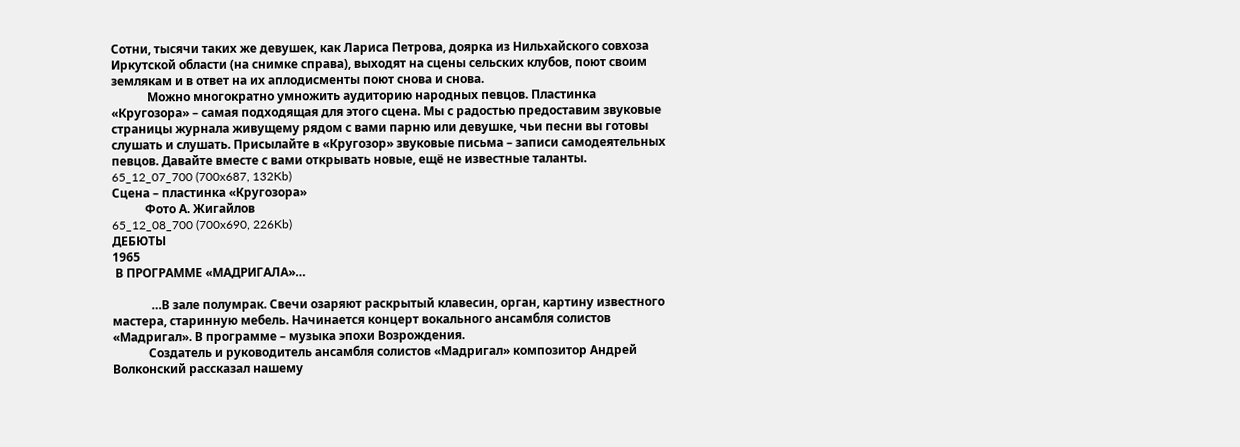Сотни, тысячи таких же девушек, как Лариса Петрова, доярка из Нильхайского совхоза Иркутской области (на снимке справа), выходят на сцены сельских клубов, поют своим землякам и в ответ на их аплодисменты поют снова и снова.
            Можно многократно умножить аудиторию народных певцов. Пластинка «Кругозора» – самая подходящая для этого сцена. Мы с радостью предоставим звуковые страницы журнала живущему рядом с вами парню или девушке, чьи песни вы готовы слушать и слушать. Присылайте в «Кругозор» звуковые письма – записи самодеятельных певцов. Давайте вместе с вами открывать новые, ещё не известные таланты.
65_12_07_700 (700x687, 132Kb)
Сцена – пластинка «Кругозора»
           Фото А. Жигайлов
65_12_08_700 (700x690, 226Kb)
ДЕБЮТЫ
1965
 В ПРОГРАММЕ «МАДРИГАЛА»…

             …В зале полумрак. Свечи озаряют раскрытый клавесин, орган, картину известного мастера, старинную мебель. Начинается концерт вокального ансамбля солистов «Мадригал». В программе – музыка эпохи Возрождения.
            Создатель и руководитель ансамбля солистов «Мадригал» композитор Андрей Волконский рассказал нашему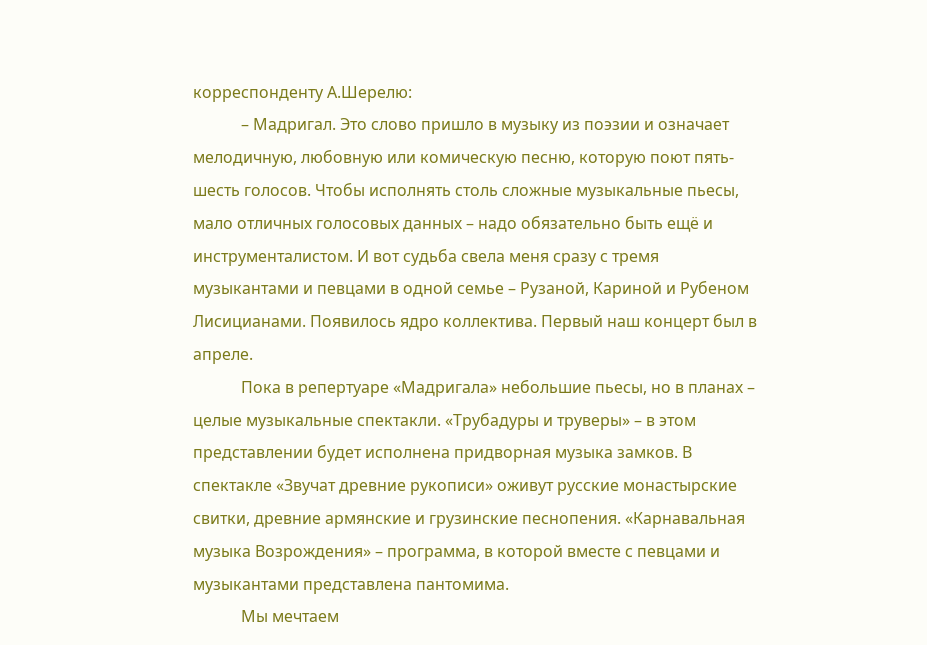корреспонденту А.Шерелю:
            – Мадригал. Это слово пришло в музыку из поэзии и означает мелодичную, любовную или комическую песню, которую поют пять-шесть голосов. Чтобы исполнять столь сложные музыкальные пьесы, мало отличных голосовых данных – надо обязательно быть ещё и инструменталистом. И вот судьба свела меня сразу с тремя музыкантами и певцами в одной семье – Рузаной, Кариной и Рубеном Лисицианами. Появилось ядро коллектива. Первый наш концерт был в апреле.
            Пока в репертуаре «Мадригала» небольшие пьесы, но в планах – целые музыкальные спектакли. «Трубадуры и труверы» – в этом представлении будет исполнена придворная музыка замков. В спектакле «Звучат древние рукописи» оживут русские монастырские свитки, древние армянские и грузинские песнопения. «Карнавальная музыка Возрождения» – программа, в которой вместе с певцами и музыкантами представлена пантомима.
            Мы мечтаем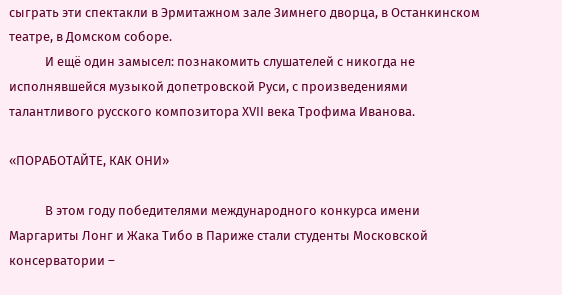сыграть эти спектакли в Эрмитажном зале Зимнего дворца, в Останкинском театре, в Домском соборе.
            И ещё один замысел: познакомить слушателей с никогда не исполнявшейся музыкой допетровской Руси, с произведениями талантливого русского композитора XVII века Трофима Иванова.

«ПОРАБОТАЙТЕ, КАК ОНИ»

            В этом году победителями международного конкурса имени Маргариты Лонг и Жака Тибо в Париже стали студенты Московской консерватории –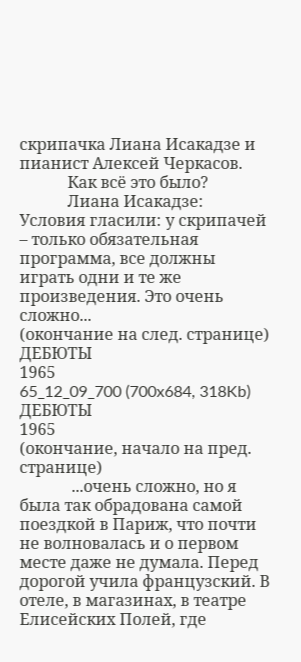скрипачка Лиана Исакадзе и пианист Алексей Черкасов.
            Как всё это было?
            Лиана Исакадзе:  Условия гласили: у скрипачей – только обязательная программа, все должны играть одни и те же произведения. Это очень сложно...
(окончание на след. странице)
ДЕБЮТЫ
1965
65_12_09_700 (700x684, 318Kb)
ДЕБЮТЫ
1965
(окончание, начало на пред. странице)
             ...очень сложно, но я была так обрадована самой поездкой в Париж, что почти не волновалась и о первом месте даже не думала. Перед дорогой учила французский. В отеле, в магазинах, в театре Елисейских Полей, где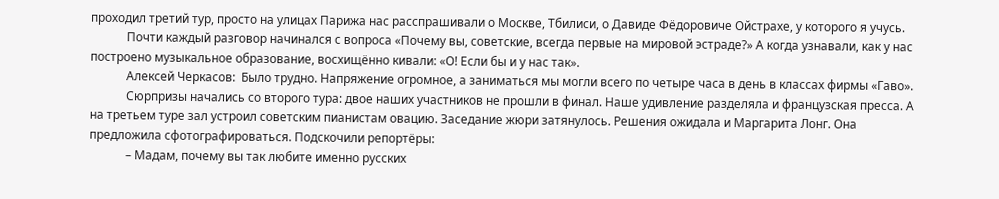проходил третий тур, просто на улицах Парижа нас расспрашивали о Москве, Тбилиси, о Давиде Фёдоровиче Ойстрахе, у которого я учусь.
            Почти каждый разговор начинался с вопроса «Почему вы, советские, всегда первые на мировой эстраде?» А когда узнавали, как у нас построено музыкальное образование, восхищённо кивали: «О! Если бы и у нас так».
            Алексей Черкасов:  Было трудно. Напряжение огромное, а заниматься мы могли всего по четыре часа в день в классах фирмы «Гаво».
            Сюрпризы начались со второго тура: двое наших участников не прошли в финал. Наше удивление разделяла и французская пресса. А на третьем туре зал устроил советским пианистам овацию. Заседание жюри затянулось. Решения ожидала и Маргарита Лонг. Она предложила сфотографироваться. Подскочили репортёры:
            – Мадам, почему вы так любите именно русских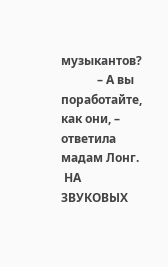музыкантов?
            – А вы поработайте, как они, – ответила мадам Лонг.
 НА ЗВУКОВЫХ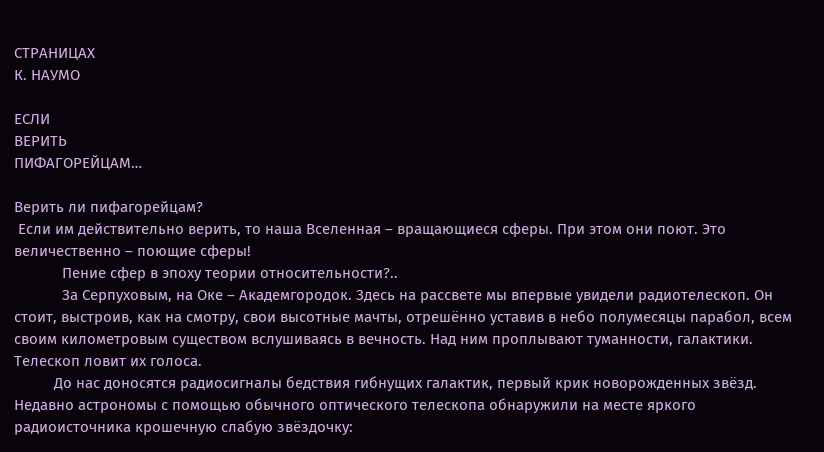СТРАНИЦАХ
К. НАУМО

ЕСЛИ
ВЕРИТЬ
ПИФАГОРЕЙЦАМ…

Верить ли пифагорейцам?
 Если им действительно верить, то наша Вселенная – вращающиеся сферы. При этом они поют. Это величественно – поющие сферы!
            Пение сфер в эпоху теории относительности?..
            За Серпуховым, на Оке – Академгородок. Здесь на рассвете мы впервые увидели радиотелескоп. Он стоит, выстроив, как на смотру, свои высотные мачты, отрешённо уставив в небо полумесяцы парабол, всем своим километровым существом вслушиваясь в вечность. Над ним проплывают туманности, галактики. Телескоп ловит их голоса.
          До нас доносятся радиосигналы бедствия гибнущих галактик, первый крик новорожденных звёзд. Недавно астрономы с помощью обычного оптического телескопа обнаружили на месте яркого радиоисточника крошечную слабую звёздочку: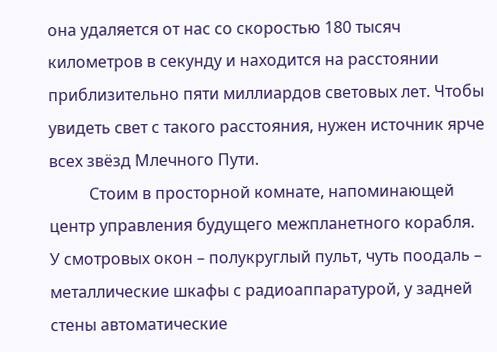она удаляется от нас со скоростью 180 тысяч километров в секунду и находится на расстоянии приблизительно пяти миллиардов световых лет. Чтобы увидеть свет с такого расстояния, нужен источник ярче всех звёзд Млечного Пути.
          Стоим в просторной комнате, напоминающей центр управления будущего межпланетного корабля. У смотровых окон – полукруглый пульт, чуть поодаль – металлические шкафы с радиоаппаратурой, у задней стены автоматические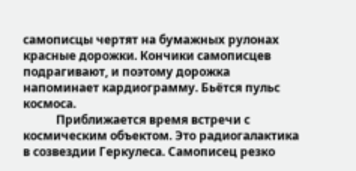самописцы чертят на бумажных рулонах красные дорожки. Кончики самописцев подрагивают, и поэтому дорожка напоминает кардиограмму. Бьётся пульс космоса.
           Приближается время встречи с космическим объектом. Это радиогалактика в созвездии Геркулеса. Самописец резко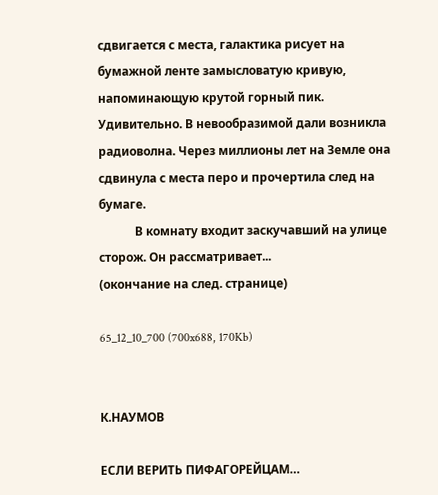сдвигается с места, галактика рисует на бумажной ленте замысловатую кривую, напоминающую крутой горный пик. Удивительно. В невообразимой дали возникла радиоволна. Через миллионы лет на Земле она сдвинула с места перо и прочертила след на бумаге.
            В комнату входит заскучавший на улице сторож. Он рассматривает...
(окончание на след. странице)

65_12_10_700 (700x688, 170Kb)


К.НАУМОВ

ЕСЛИ ВЕРИТЬ ПИФАГОРЕЙЦАМ…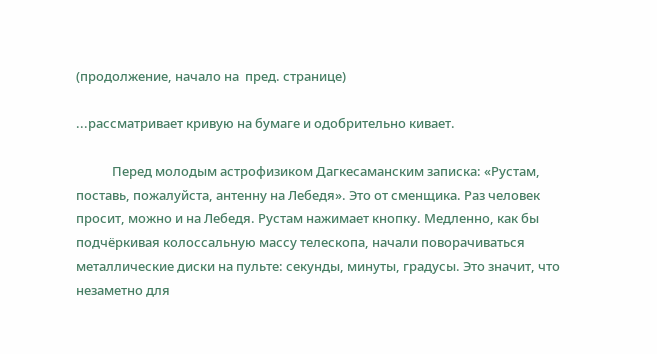(продолжение, начало на  пред. странице)

...рассматривает кривую на бумаге и одобрительно кивает.

            Перед молодым астрофизиком Дагкесаманским записка: «Рустам, поставь, пожалуйста, антенну на Лебедя». Это от сменщика. Раз человек просит, можно и на Лебедя. Рустам нажимает кнопку. Медленно, как бы подчёркивая колоссальную массу телескопа, начали поворачиваться металлические диски на пульте: секунды, минуты, градусы. Это значит, что незаметно для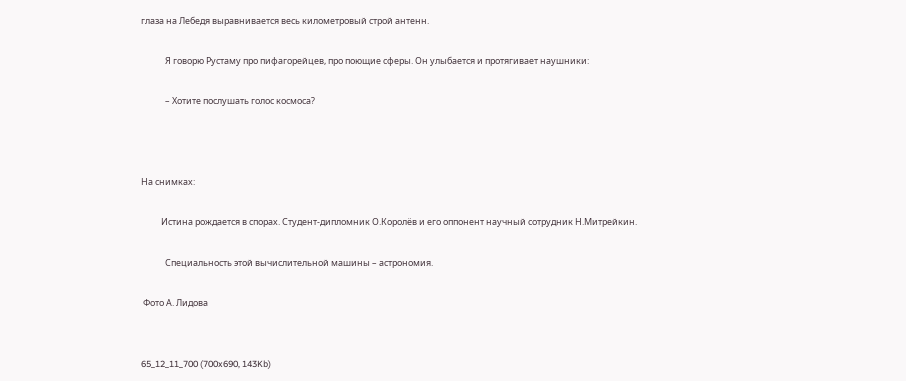глаза на Лебедя выравнивается весь километровый строй антенн.

            Я говорю Рустаму про пифагорейцев, про поющие сферы. Он улыбается и протягивает наушники:

            – Хотите послушать голос космоса?



На снимках:

          Истина рождается в спорах. Студент-дипломник О.Королёв и его оппонент научный сотрудник Н.Митрейкин.

            Специальность этой вычислительной машины – астрономия.

 Фото А. Лидова


65_12_11_700 (700x690, 143Kb)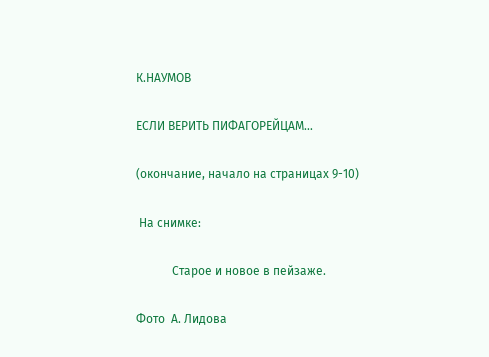К.НАУМОВ

ЕСЛИ ВЕРИТЬ ПИФАГОРЕЙЦАМ…

(окончание, начало на страницах 9-10)

 На снимке:

            Старое и новое в пейзаже.

Фото  А. Лидова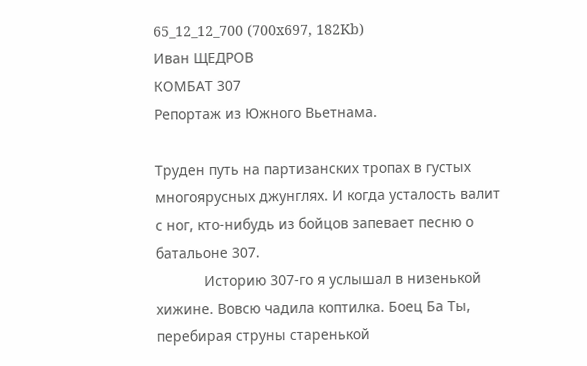65_12_12_700 (700x697, 182Kb)
Иван ЩЕДРОВ
КОМБАТ 307
Репортаж из Южного Вьетнама.

Труден путь на партизанских тропах в густых многоярусных джунглях. И когда усталость валит с ног, кто-нибудь из бойцов запевает песню о батальоне 307.
            Историю 307-го я услышал в низенькой хижине. Вовсю чадила коптилка. Боец Ба Ты, перебирая струны старенькой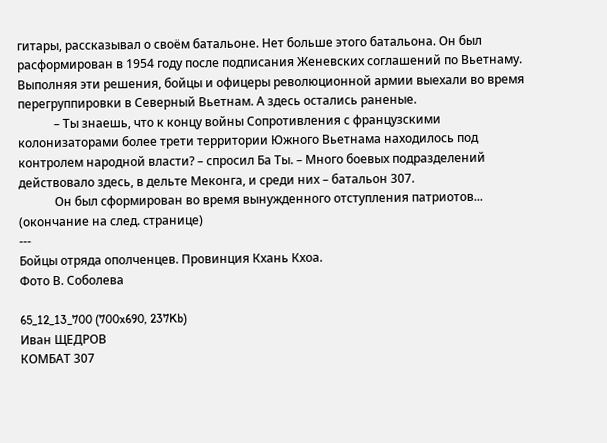гитары, рассказывал о своём батальоне. Нет больше этого батальона. Он был расформирован в 1954 году после подписания Женевских соглашений по Вьетнаму. Выполняя эти решения, бойцы и офицеры революционной армии выехали во время перегруппировки в Северный Вьетнам. А здесь остались раненые.
            – Ты знаешь, что к концу войны Сопротивления с французскими колонизаторами более трети территории Южного Вьетнама находилось под контролем народной власти? – спросил Ба Ты. – Много боевых подразделений действовало здесь, в дельте Меконга, и среди них – батальон 307.
            Он был сформирован во время вынужденного отступления патриотов...
(окончание на след. странице)
---
Бойцы отряда ополченцев. Провинция Кхань Кхоа.
Фото В. Соболева

65_12_13_700 (700x690, 237Kb)
Иван ЩЕДРОВ
КОМБАТ 307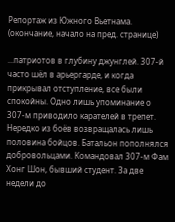Репортаж из Южного Вьетнама.
(окончание, начало на пред. странице)

...патриотов в глубину джунглей. 307-й часто шёл в арьергарде, и когда прикрывал отступление, все были спокойны. Одно лишь упоминание о 307-м приводило карателей в трепет. Нередко из боёв возвращалась лишь половина бойцов. Батальон пополнялся добровольцами. Командовал 307-м Фам Хонг Шон, бывший студент. За две недели до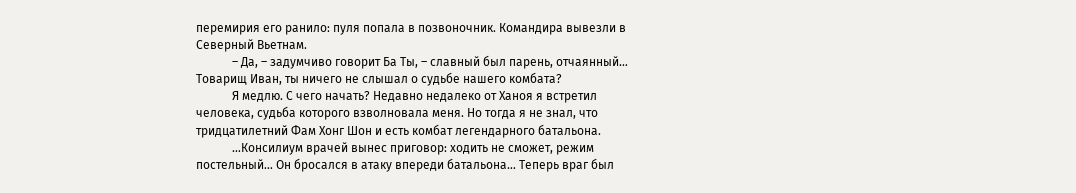перемирия его ранило: пуля попала в позвоночник. Командира вывезли в Северный Вьетнам.
            – Да, – задумчиво говорит Ба Ты, – славный был парень, отчаянный… Товарищ Иван, ты ничего не слышал о судьбе нашего комбата?
            Я медлю. С чего начать? Недавно недалеко от Ханоя я встретил человека, судьба которого взволновала меня. Но тогда я не знал, что тридцатилетний Фам Хонг Шон и есть комбат легендарного батальона.
            …Консилиум врачей вынес приговор: ходить не сможет, режим постельный… Он бросался в атаку впереди батальона… Теперь враг был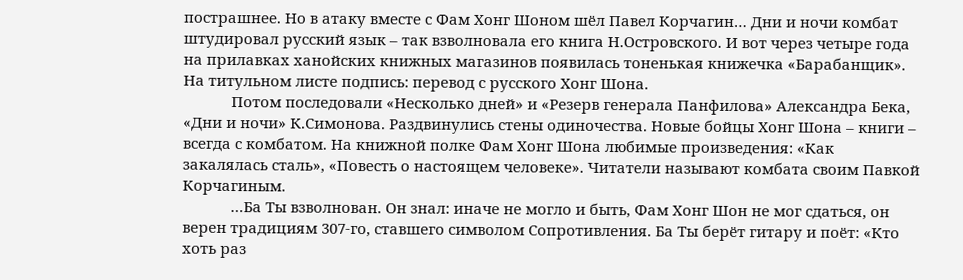пострашнее. Но в атаку вместе с Фам Хонг Шоном шёл Павел Корчагин… Дни и ночи комбат штудировал русский язык – так взволновала его книга Н.Островского. И вот через четыре года на прилавках ханойских книжных магазинов появилась тоненькая книжечка «Барабанщик». На титульном листе подпись: перевод с русского Хонг Шона.
            Потом последовали «Несколько дней» и «Резерв генерала Панфилова» Александра Бека, «Дни и ночи» К.Симонова. Раздвинулись стены одиночества. Новые бойцы Хонг Шона – книги – всегда с комбатом. На книжной полке Фам Хонг Шона любимые произведения: «Как закалялась сталь», «Повесть о настоящем человеке». Читатели называют комбата своим Павкой Корчагиным.
            …Ба Ты взволнован. Он знал: иначе не могло и быть, Фам Хонг Шон не мог сдаться, он верен традициям 307-го, ставшего символом Сопротивления. Ба Ты берёт гитару и поёт: «Кто хоть раз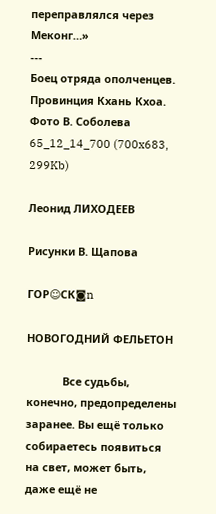переправлялся через Меконг…»
---
Боец отряда ополченцев. Провинция Кхань Кхоа.
Фото В. Соболева
65_12_14_700 (700x683, 299Kb)

Леонид ЛИХОДЕЕВ

Рисунки В. Щапова

ГОР☺СК◙n

НОВОГОДНИЙ ФЕЛЬЕТОН

            Все судьбы, конечно, предопределены заранее. Вы ещё только собираетесь появиться на свет, может быть, даже ещё не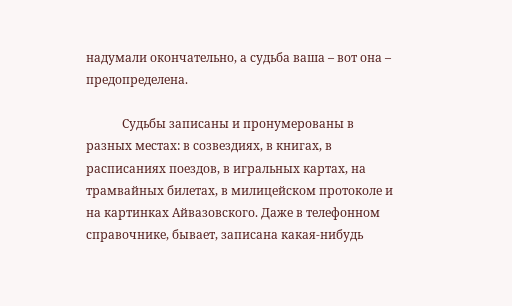надумали окончательно, а судьба ваша – вот она – предопределена.

            Судьбы записаны и пронумерованы в разных местах: в созвездиях, в книгах, в расписаниях поездов, в игральных картах, на трамвайных билетах, в милицейском протоколе и на картинках Айвазовского. Даже в телефонном справочнике, бывает, записана какая-нибудь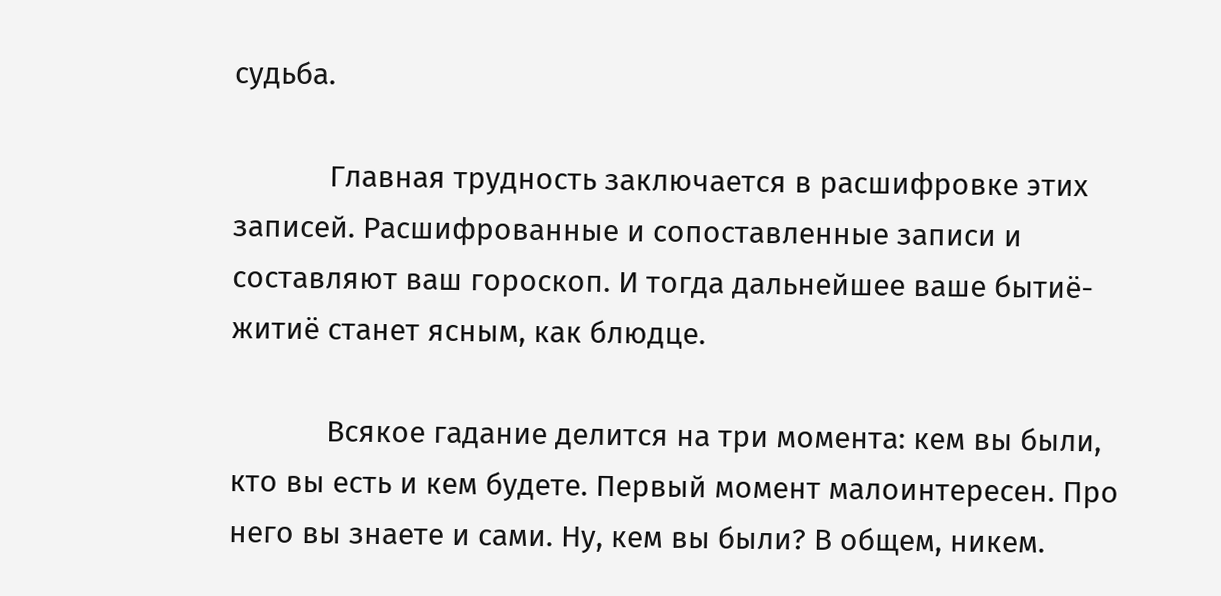судьба.

            Главная трудность заключается в расшифровке этих записей. Расшифрованные и сопоставленные записи и составляют ваш гороскоп. И тогда дальнейшее ваше бытиё-житиё станет ясным, как блюдце.

            Всякое гадание делится на три момента: кем вы были, кто вы есть и кем будете. Первый момент малоинтересен. Про него вы знаете и сами. Ну, кем вы были? В общем, никем.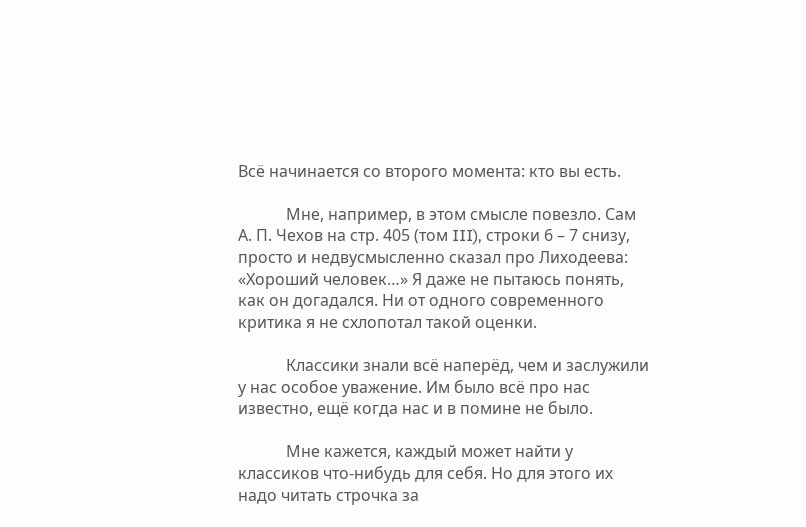Всё начинается со второго момента: кто вы есть.

            Мне, например, в этом смысле повезло. Сам А. П. Чехов на стр. 405 (том III), строки 6 – 7 снизу, просто и недвусмысленно сказал про Лиходеева: «Хороший человек…» Я даже не пытаюсь понять, как он догадался. Ни от одного современного критика я не схлопотал такой оценки.

            Классики знали всё наперёд, чем и заслужили у нас особое уважение. Им было всё про нас известно, ещё когда нас и в помине не было.

            Мне кажется, каждый может найти у классиков что-нибудь для себя. Но для этого их надо читать строчка за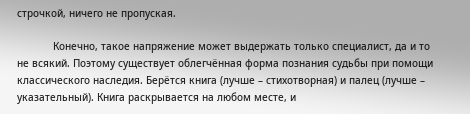строчкой, ничего не пропуская.

            Конечно, такое напряжение может выдержать только специалист, да и то не всякий. Поэтому существует облегчённая форма познания судьбы при помощи классического наследия. Берётся книга (лучше – стихотворная) и палец (лучше – указательный). Книга раскрывается на любом месте, и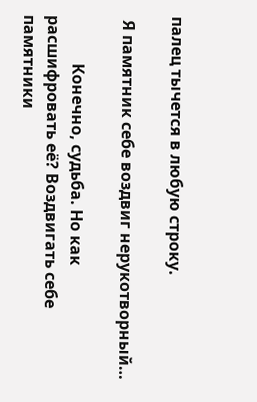палец тычется в любую строку.

 Я памятник себе воздвиг нерукотворный…

            Конечно, судьба. Но как расшифровать её? Воздвигать себе памятники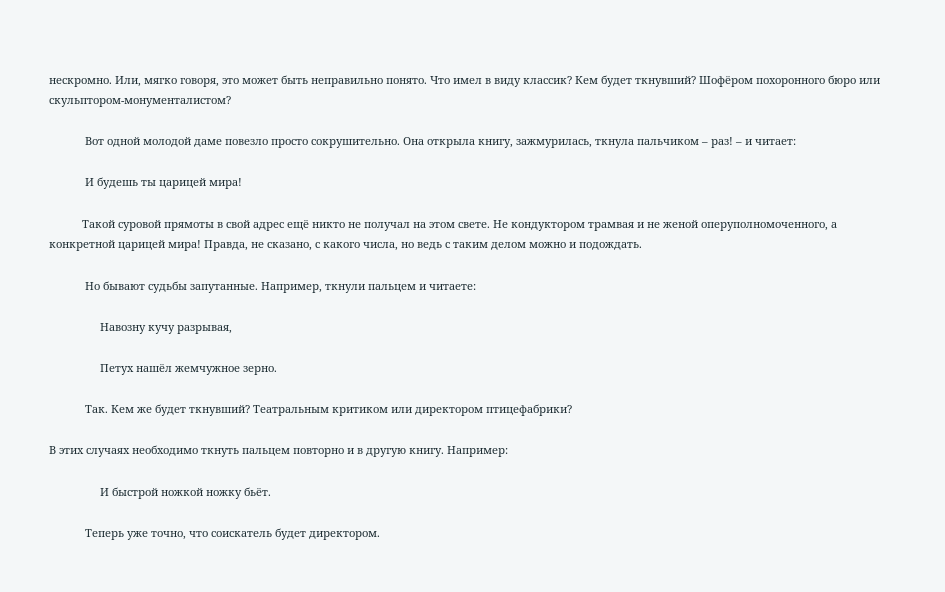нескромно. Или, мягко говоря, это может быть неправильно понято. Что имел в виду классик? Кем будет ткнувший? Шофёром похоронного бюро или скульптором-монументалистом?

            Вот одной молодой даме повезло просто сокрушительно. Она открыла книгу, зажмурилась, ткнула пальчиком – раз! – и читает:

            И будешь ты царицей мира!

           Такой суровой прямоты в свой адрес ещё никто не получал на этом свете. Не кондуктором трамвая и не женой оперуполномоченного, а конкретной царицей мира! Правда, не сказано, с какого числа, но ведь с таким делом можно и подождать.

            Но бывают судьбы запутанные. Например, ткнули пальцем и читаете:

                 Навозну кучу разрывая,

                 Петух нашёл жемчужное зерно.

            Так. Кем же будет ткнувший? Театральным критиком или директором птицефабрики?

В этих случаях необходимо ткнуть пальцем повторно и в другую книгу. Например:

                 И быстрой ножкой ножку бьёт.

            Теперь уже точно, что соискатель будет директором.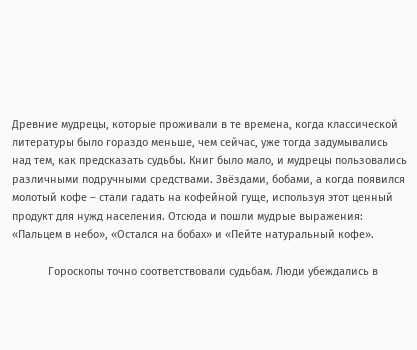Древние мудрецы, которые проживали в те времена, когда классической литературы было гораздо меньше, чем сейчас, уже тогда задумывались над тем, как предсказать судьбы. Книг было мало, и мудрецы пользовались различными подручными средствами. Звёздами, бобами, а когда появился молотый кофе – стали гадать на кофейной гуще, используя этот ценный продукт для нужд населения. Отсюда и пошли мудрые выражения: «Пальцем в небо», «Остался на бобах» и «Пейте натуральный кофе».

            Гороскопы точно соответствовали судьбам. Люди убеждались в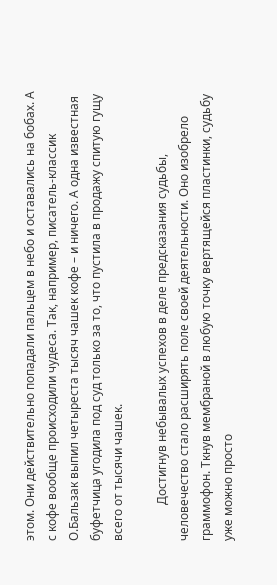этом. Они действительно попадали пальцем в небо и оставались на бобах. А с кофе вообще происходили чудеса. Так, например, писатель-классик О.Бальзак выпил четыреста тысяч чашек кофе – и ничего. А одна известная буфетчица угодила под суд только за то, что пустила в продажу спитую гущу всего от тысячи чашек.

            Достигнув небывалых успехов в деле предсказания судьбы, человечество стало расширять поле своей деятельности. Оно изобрело граммофон. Ткнув мембраной в любую точку вертящейся пластинки, судьбу уже можно просто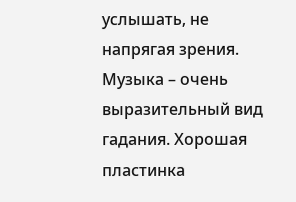услышать, не напрягая зрения. Музыка – очень выразительный вид гадания. Хорошая пластинка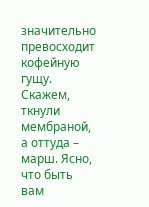значительно превосходит кофейную гущу. Скажем, ткнули мембраной, а оттуда – марш. Ясно, что быть вам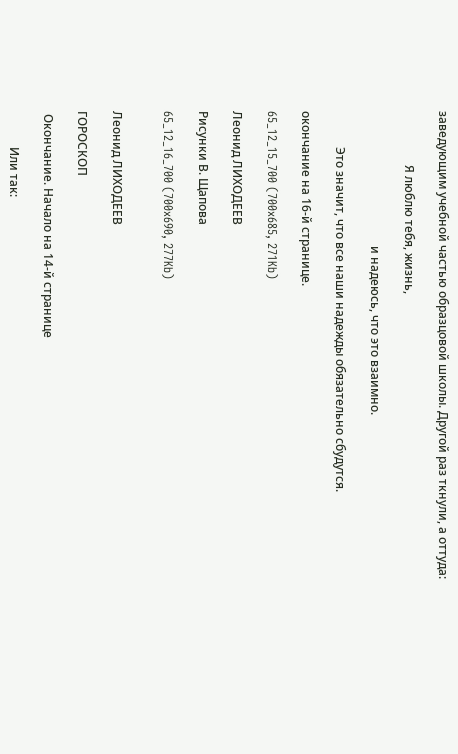заведующим учебной частью образцовой школы. Другой раз ткнули, а оттуда:

                  Я люблю тебя, жизнь,

                                             и надеюсь, что это взаимно.

            Это значит, что все наши надежды обязательно сбудутся.

окончание на 16-й странице.

65_12_15_700 (700x685, 271Kb)

Леонид ЛИХОДЕЕВ

Рисунки В. Щапова

65_12_16_700 (700x690, 277Kb)


Леонид ЛИХОДЕЕВ

ГОРОСКОП

 Окончание. Начало на 14-й странице

            Или так: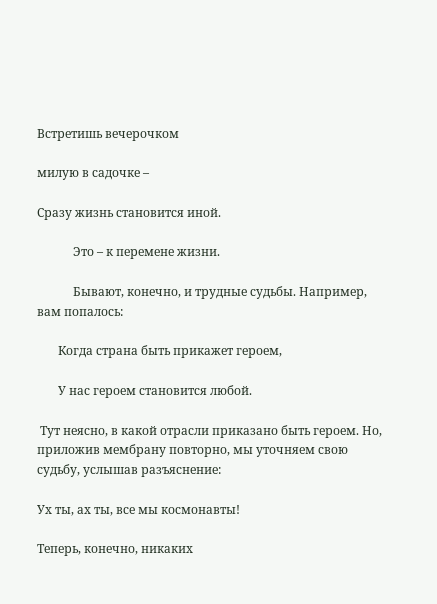Встретишь вечерочком

милую в садочке –

Сразу жизнь становится иной.

            Это – к перемене жизни.

            Бывают, конечно, и трудные судьбы. Например, вам попалось:

       Когда страна быть прикажет героем,

       У нас героем становится любой.

 Тут неясно, в какой отрасли приказано быть героем. Но, приложив мембрану повторно, мы уточняем свою судьбу, услышав разъяснение:

Ух ты, ах ты, все мы космонавты!

Теперь, конечно, никаких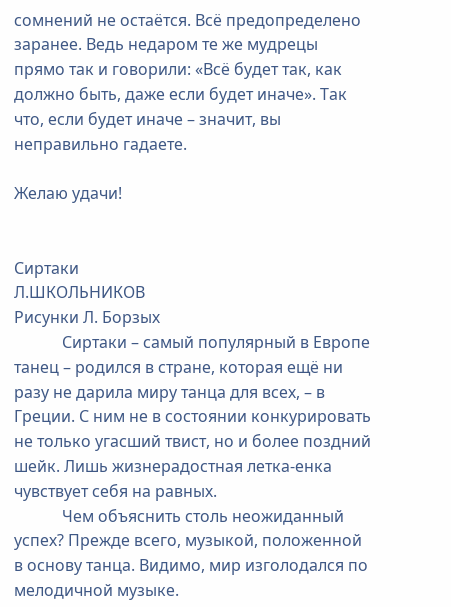сомнений не остаётся. Всё предопределено заранее. Ведь недаром те же мудрецы прямо так и говорили: «Всё будет так, как должно быть, даже если будет иначе». Так что, если будет иначе – значит, вы неправильно гадаете.

Желаю удачи!


Сиртаки
Л.ШКОЛЬНИКОВ
Рисунки Л. Борзых
            Сиртаки – самый популярный в Европе танец – родился в стране, которая ещё ни разу не дарила миру танца для всех, – в Греции. С ним не в состоянии конкурировать не только угасший твист, но и более поздний шейк. Лишь жизнерадостная летка-енка чувствует себя на равных.
            Чем объяснить столь неожиданный успех? Прежде всего, музыкой, положенной в основу танца. Видимо, мир изголодался по мелодичной музыке.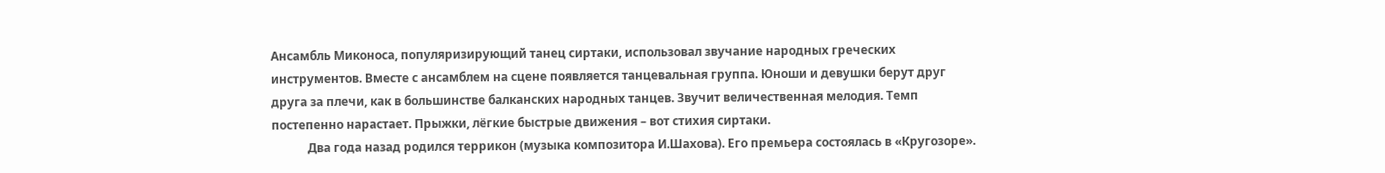Ансамбль Миконоса, популяризирующий танец сиртаки, использовал звучание народных греческих инструментов. Вместе с ансамблем на сцене появляется танцевальная группа. Юноши и девушки берут друг друга за плечи, как в большинстве балканских народных танцев. Звучит величественная мелодия. Темп постепенно нарастает. Прыжки, лёгкие быстрые движения – вот стихия сиртаки.
            Два года назад родился террикон (музыка композитора И.Шахова). Его премьера состоялась в «Кругозоре».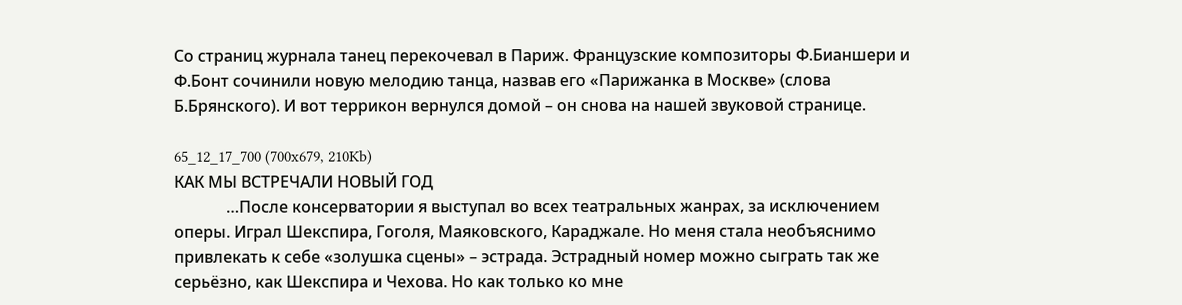Со страниц журнала танец перекочевал в Париж. Французские композиторы Ф.Бианшери и Ф.Бонт сочинили новую мелодию танца, назвав его «Парижанка в Москве» (слова Б.Брянского). И вот террикон вернулся домой – он снова на нашей звуковой странице.

65_12_17_700 (700x679, 210Kb)
КАК МЫ ВСТРЕЧАЛИ НОВЫЙ ГОД
             …После консерватории я выступал во всех театральных жанрах, за исключением оперы. Играл Шекспира, Гоголя, Маяковского, Караджале. Но меня стала необъяснимо привлекать к себе «золушка сцены» – эстрада. Эстрадный номер можно сыграть так же серьёзно, как Шекспира и Чехова. Но как только ко мне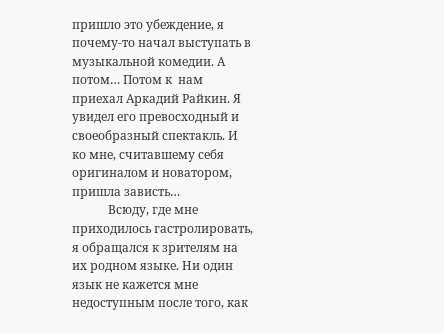пришло это убеждение, я почему-то начал выступать в музыкальной комедии. А потом… Потом к  нам приехал Аркадий Райкин. Я увидел его превосходный и своеобразный спектакль. И ко мне, считавшему себя оригиналом и новатором, пришла зависть…
            Всюду, где мне приходилось гастролировать, я обращался к зрителям на их родном языке. Ни один язык не кажется мне недоступным после того, как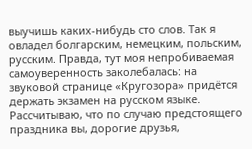выучишь каких-нибудь сто слов. Так я овладел болгарским, немецким, польским, русским. Правда, тут моя непробиваемая самоуверенность заколебалась: на звуковой странице «Кругозора» придётся держать экзамен на русском языке. Рассчитываю, что по случаю предстоящего праздника вы, дорогие друзья,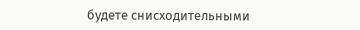будете снисходительными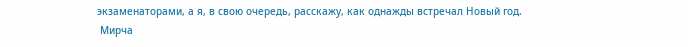экзаменаторами, а я, в свою очередь, расскажу, как однажды встречал Новый год.
 Мирча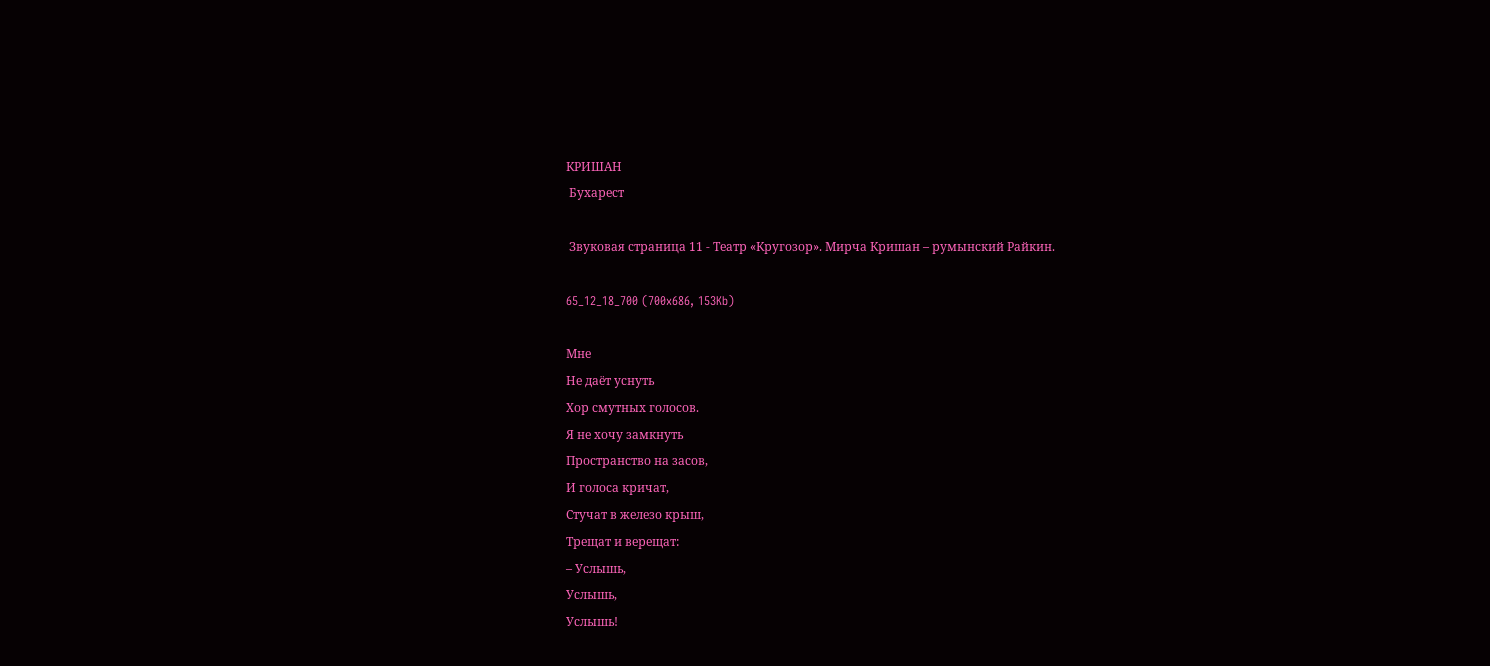КРИШАН
 Бухарест

 Звуковая страница 11 - Театр «Кругозор». Мирча Кришан – румынский Райкин.

65_12_18_700 (700x686, 153Kb)

Мне
Не даёт уснуть
Хор смутных голосов.
Я не хочу замкнуть
Пространство на засов,
И голоса кричат,
Стучат в железо крыш,
Трещат и верещат:
– Услышь,
Услышь,
Услышь!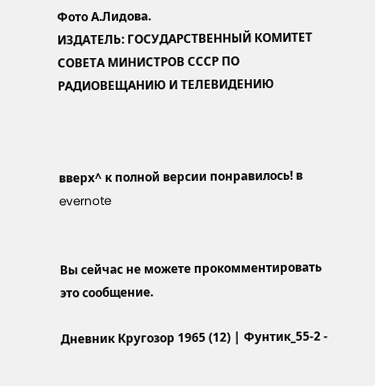Фото А.Лидова.
ИЗДАТЕЛЬ: ГОСУДАРСТВЕННЫЙ КОМИТЕТ СОВЕТА МИНИСТРОВ СССР ПО РАДИОВЕЩАНИЮ И ТЕЛЕВИДЕНИЮ



вверх^ к полной версии понравилось! в evernote


Вы сейчас не можете прокомментировать это сообщение.

Дневник Кругозор 1965 (12) | Фунтик_55-2 -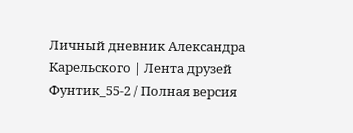Личный дневник Александра Карельского | Лента друзей Фунтик_55-2 / Полная версия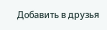Добавить в друзья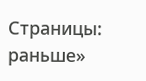Страницы: раньше»